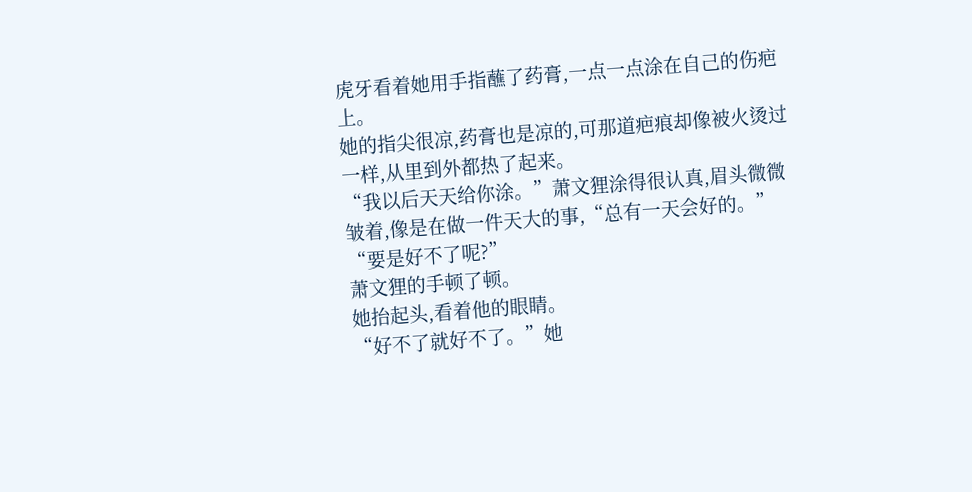虎牙看着她用手指蘸了药膏,一点一点涂在自己的伤疤上。
她的指尖很凉,药膏也是凉的,可那道疤痕却像被火烫过一样,从里到外都热了起来。
“我以后天天给你涂。”萧文狸涂得很认真,眉头微微皱着,像是在做一件天大的事,“总有一天会好的。”
“要是好不了呢?”
萧文狸的手顿了顿。
她抬起头,看着他的眼睛。
“好不了就好不了。”她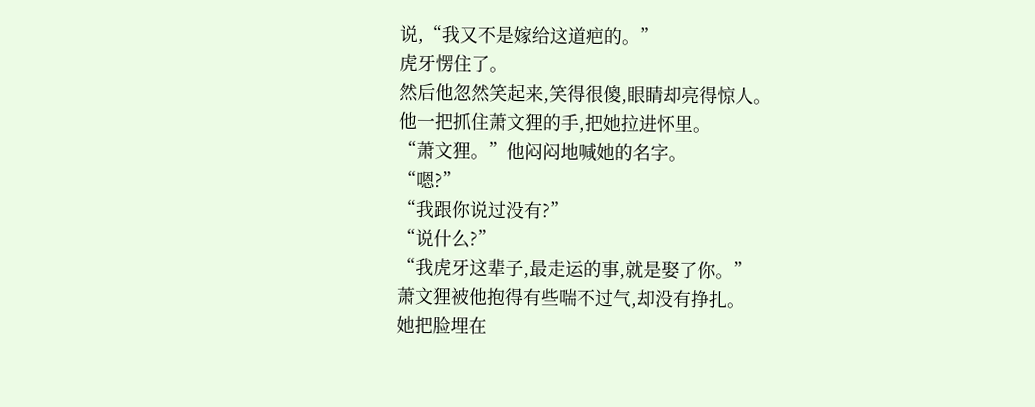说,“我又不是嫁给这道疤的。”
虎牙愣住了。
然后他忽然笑起来,笑得很傻,眼睛却亮得惊人。
他一把抓住萧文狸的手,把她拉进怀里。
“萧文狸。”他闷闷地喊她的名字。
“嗯?”
“我跟你说过没有?”
“说什么?”
“我虎牙这辈子,最走运的事,就是娶了你。”
萧文狸被他抱得有些喘不过气,却没有挣扎。
她把脸埋在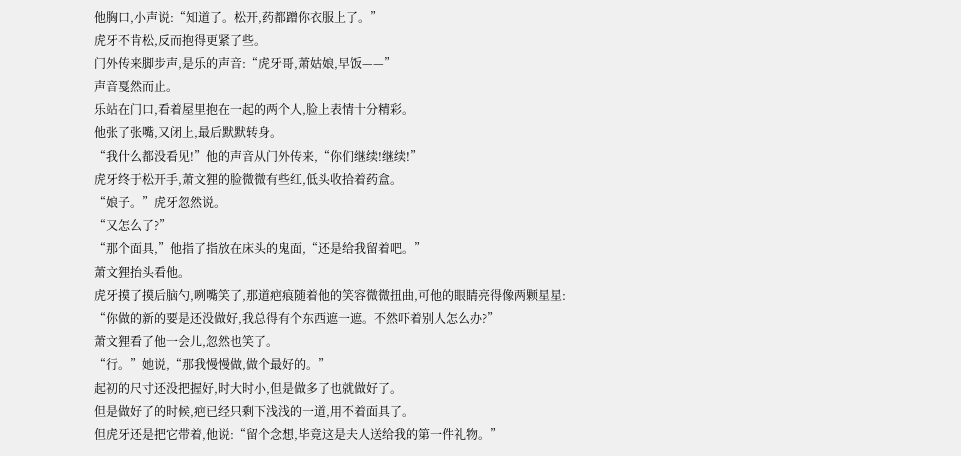他胸口,小声说:“知道了。松开,药都蹭你衣服上了。”
虎牙不肯松,反而抱得更紧了些。
门外传来脚步声,是乐的声音:“虎牙哥,萧姑娘,早饭——”
声音戛然而止。
乐站在门口,看着屋里抱在一起的两个人,脸上表情十分精彩。
他张了张嘴,又闭上,最后默默转身。
“我什么都没看见!”他的声音从门外传来,“你们继续!继续!”
虎牙终于松开手,萧文狸的脸微微有些红,低头收拾着药盒。
“娘子。”虎牙忽然说。
“又怎么了?”
“那个面具,”他指了指放在床头的鬼面,“还是给我留着吧。”
萧文狸抬头看他。
虎牙摸了摸后脑勺,咧嘴笑了,那道疤痕随着他的笑容微微扭曲,可他的眼睛亮得像两颗星星:
“你做的新的要是还没做好,我总得有个东西遮一遮。不然吓着别人怎么办?”
萧文狸看了他一会儿,忽然也笑了。
“行。”她说,“那我慢慢做,做个最好的。”
起初的尺寸还没把握好,时大时小,但是做多了也就做好了。
但是做好了的时候,疤已经只剩下浅浅的一道,用不着面具了。
但虎牙还是把它带着,他说:“留个念想,毕竟这是夫人送给我的第一件礼物。”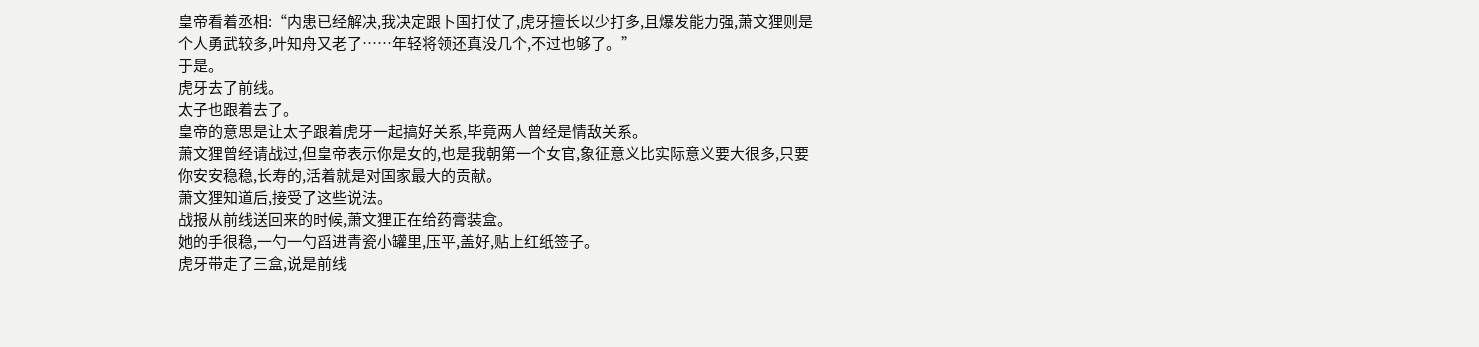皇帝看着丞相:“内患已经解决,我决定跟卜国打仗了,虎牙擅长以少打多,且爆发能力强,萧文狸则是个人勇武较多,叶知舟又老了……年轻将领还真没几个,不过也够了。”
于是。
虎牙去了前线。
太子也跟着去了。
皇帝的意思是让太子跟着虎牙一起搞好关系,毕竟两人曾经是情敌关系。
萧文狸曾经请战过,但皇帝表示你是女的,也是我朝第一个女官,象征意义比实际意义要大很多,只要你安安稳稳,长寿的,活着就是对国家最大的贡献。
萧文狸知道后,接受了这些说法。
战报从前线送回来的时候,萧文狸正在给药膏装盒。
她的手很稳,一勺一勺舀进青瓷小罐里,压平,盖好,贴上红纸签子。
虎牙带走了三盒,说是前线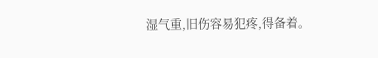湿气重,旧伤容易犯疼,得备着。